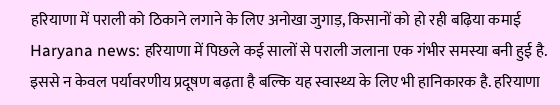हरियाणा में पराली को ठिकाने लगाने के लिए अनोखा जुगाड़, किसानों को हो रही बढ़िया कमाई
Haryana news: हरियाणा में पिछले कई सालों से पराली जलाना एक गंभीर समस्या बनी हुई है. इससे न केवल पर्यावरणीय प्रदूषण बढ़ता है बल्कि यह स्वास्थ्य के लिए भी हानिकारक है. हरियाणा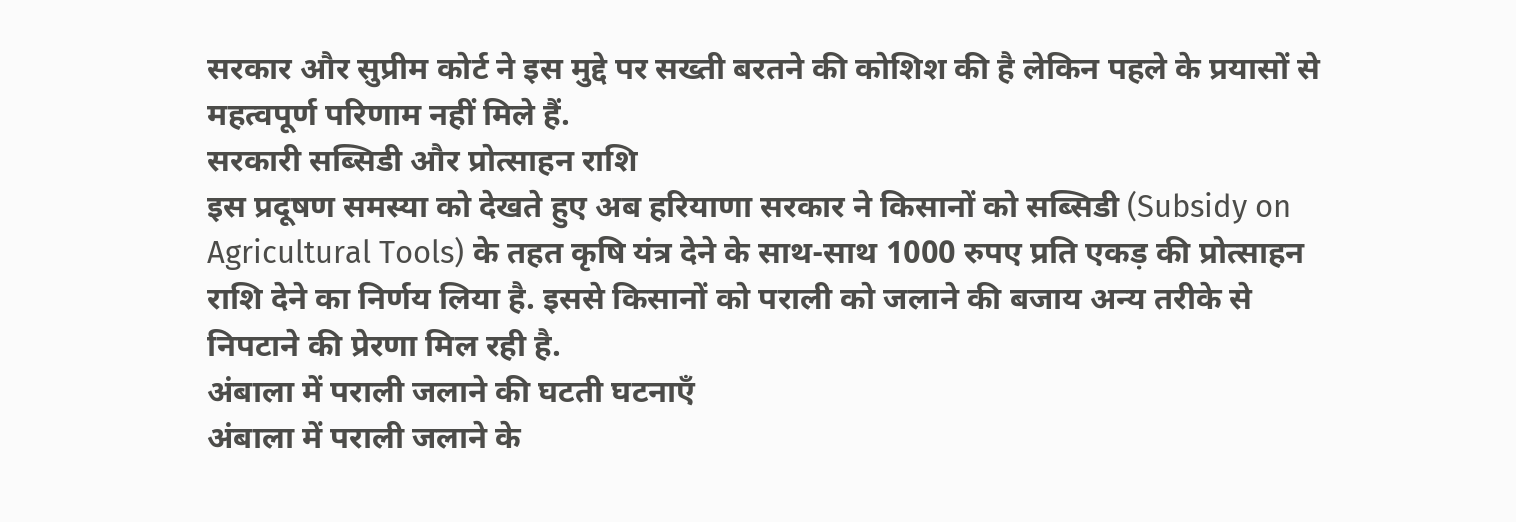सरकार और सुप्रीम कोर्ट ने इस मुद्दे पर सख्ती बरतने की कोशिश की है लेकिन पहले के प्रयासों से महत्वपूर्ण परिणाम नहीं मिले हैं.
सरकारी सब्सिडी और प्रोत्साहन राशि
इस प्रदूषण समस्या को देखते हुए अब हरियाणा सरकार ने किसानों को सब्सिडी (Subsidy on Agricultural Tools) के तहत कृषि यंत्र देने के साथ-साथ 1000 रुपए प्रति एकड़ की प्रोत्साहन राशि देने का निर्णय लिया है. इससे किसानों को पराली को जलाने की बजाय अन्य तरीके से निपटाने की प्रेरणा मिल रही है.
अंबाला में पराली जलाने की घटती घटनाएँ
अंबाला में पराली जलाने के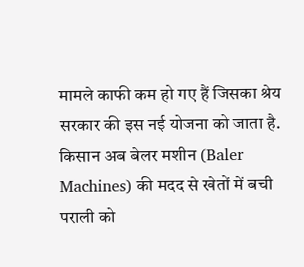मामले काफी कम हो गए हैं जिसका श्रेय सरकार की इस नई योजना को जाता है. किसान अब बेलर मशीन (Baler Machines) की मदद से खेतों में बची पराली को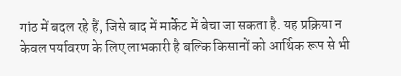गांठ में बदल रहे हैं, जिसे बाद में मार्केट में बेचा जा सकता है. यह प्रक्रिया न केवल पर्यावरण के लिए लाभकारी है बल्कि किसानों को आर्थिक रूप से भी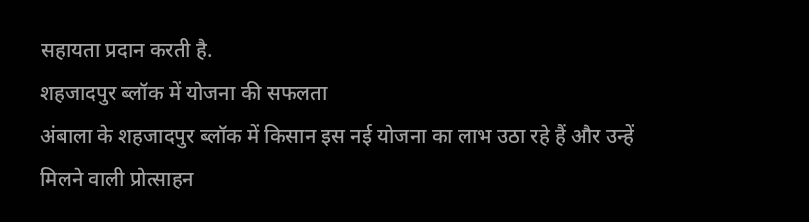सहायता प्रदान करती है.
शहजादपुर ब्लॉक में योजना की सफलता
अंबाला के शहजादपुर ब्लॉक में किसान इस नई योजना का लाभ उठा रहे हैं और उन्हें मिलने वाली प्रोत्साहन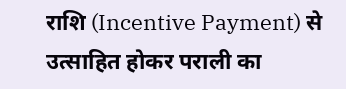राशि (Incentive Payment) से उत्साहित होकर पराली का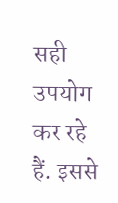सही उपयोग कर रहे हैं. इससे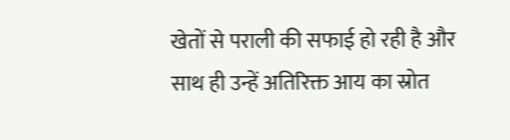खेतों से पराली की सफाई हो रही है और साथ ही उन्हें अतिरिक्त आय का स्रोत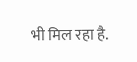भी मिल रहा है.